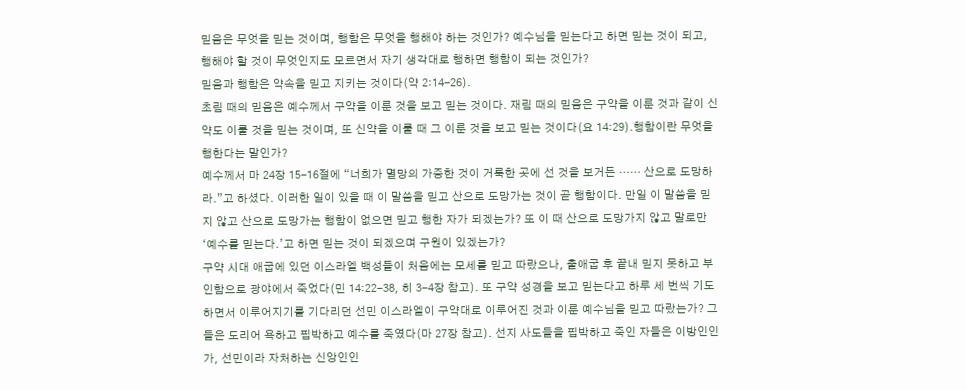믿음은 무엇을 믿는 것이며, 행함은 무엇을 행해야 하는 것인가? 예수님을 믿는다고 하면 믿는 것이 되고, 행해야 할 것이 무엇인지도 모르면서 자기 생각대로 행하면 행함이 되는 것인가?
믿음과 행함은 약속을 믿고 지키는 것이다(약 2:14-26).
초림 때의 믿음은 예수께서 구약을 이룬 것을 보고 믿는 것이다. 재림 때의 믿음은 구약을 이룬 것과 같이 신약도 이룰 것을 믿는 것이며, 또 신약을 이룰 때 그 이룬 것을 보고 믿는 것이다(요 14:29).행함이란 무엇을 행한다는 말인가?
예수께서 마 24장 15-16절에 “너희가 멸망의 가증한 것이 거룩한 곳에 선 것을 보거든 …… 산으로 도망하라.”고 하셨다. 이러한 일이 있을 때 이 말씀을 믿고 산으로 도망가는 것이 곧 행함이다. 만일 이 말씀을 믿지 않고 산으로 도망가는 행함이 없으면 믿고 행한 자가 되겠는가? 또 이 때 산으로 도망가지 않고 말로만 ‘예수를 믿는다.’고 하면 믿는 것이 되겠으며 구원이 있겠는가?
구약 시대 애굽에 있던 이스라엘 백성들이 처음에는 모세를 믿고 따랐으나, 출애굽 후 끝내 믿지 못하고 부인함으로 광야에서 죽었다(민 14:22-38, 히 3-4장 참고). 또 구약 성경을 보고 믿는다고 하루 세 번씩 기도하면서 이루어지기를 기다리던 선민 이스라엘이 구약대로 이루어진 것과 이룬 예수님을 믿고 따랐는가? 그들은 도리어 욕하고 핍박하고 예수를 죽였다(마 27장 참고). 선지 사도들을 핍박하고 죽인 자들은 이방인인가, 선민이라 자처하는 신앙인인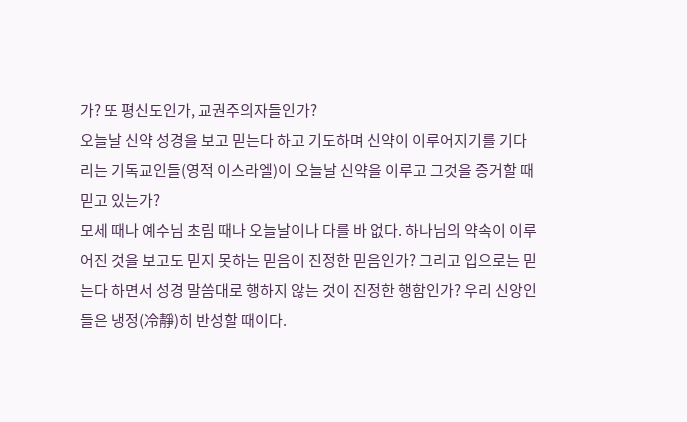가? 또 평신도인가, 교권주의자들인가?
오늘날 신약 성경을 보고 믿는다 하고 기도하며 신약이 이루어지기를 기다리는 기독교인들(영적 이스라엘)이 오늘날 신약을 이루고 그것을 증거할 때 믿고 있는가?
모세 때나 예수님 초림 때나 오늘날이나 다를 바 없다. 하나님의 약속이 이루어진 것을 보고도 믿지 못하는 믿음이 진정한 믿음인가? 그리고 입으로는 믿는다 하면서 성경 말씀대로 행하지 않는 것이 진정한 행함인가? 우리 신앙인들은 냉정(冷靜)히 반성할 때이다.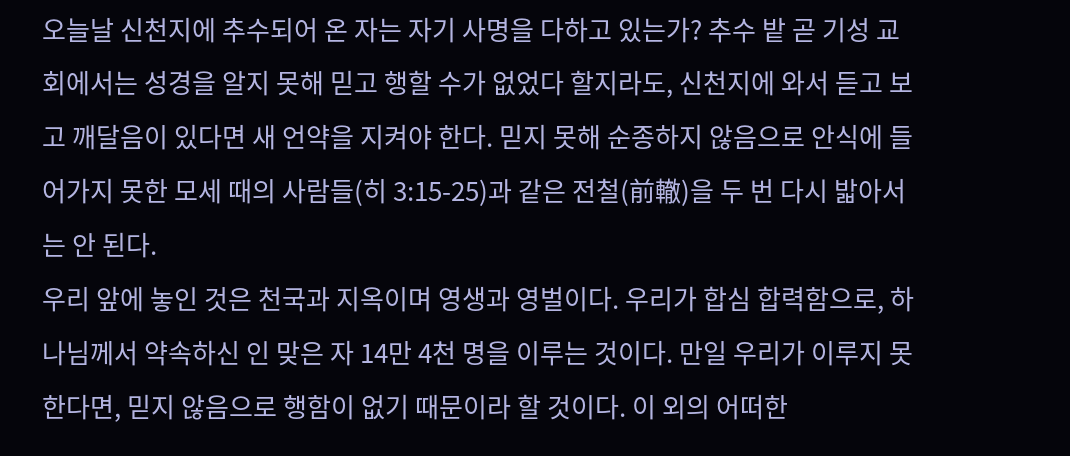오늘날 신천지에 추수되어 온 자는 자기 사명을 다하고 있는가? 추수 밭 곧 기성 교회에서는 성경을 알지 못해 믿고 행할 수가 없었다 할지라도, 신천지에 와서 듣고 보고 깨달음이 있다면 새 언약을 지켜야 한다. 믿지 못해 순종하지 않음으로 안식에 들어가지 못한 모세 때의 사람들(히 3:15-25)과 같은 전철(前轍)을 두 번 다시 밟아서는 안 된다.
우리 앞에 놓인 것은 천국과 지옥이며 영생과 영벌이다. 우리가 합심 합력함으로, 하나님께서 약속하신 인 맞은 자 14만 4천 명을 이루는 것이다. 만일 우리가 이루지 못한다면, 믿지 않음으로 행함이 없기 때문이라 할 것이다. 이 외의 어떠한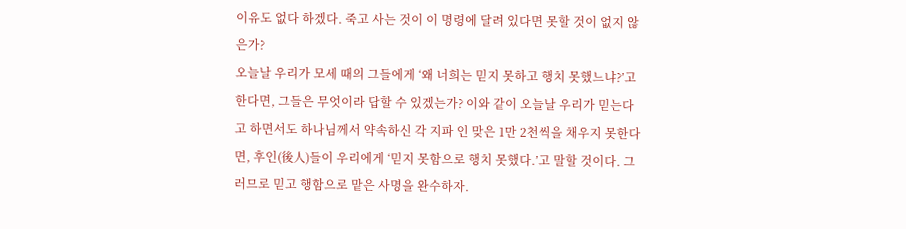이유도 없다 하겠다. 죽고 사는 것이 이 명령에 달려 있다면 못할 것이 없지 않은가?
오늘날 우리가 모세 때의 그들에게 ‘왜 너희는 믿지 못하고 행치 못했느냐?’고 한다면, 그들은 무엇이라 답할 수 있겠는가? 이와 같이 오늘날 우리가 믿는다고 하면서도 하나님께서 약속하신 각 지파 인 맞은 1만 2천씩을 채우지 못한다면, 후인(後人)들이 우리에게 ‘믿지 못함으로 행치 못했다.’고 말할 것이다. 그러므로 믿고 행함으로 맡은 사명을 완수하자.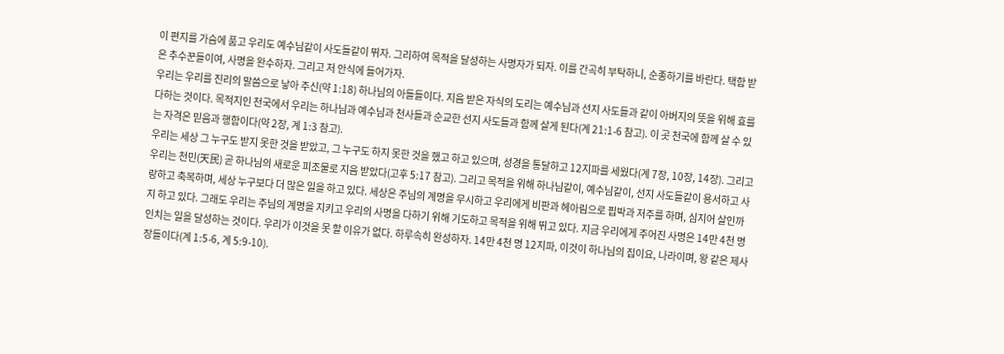이 편지를 가슴에 품고 우리도 예수님같이 사도들같이 뛰자. 그리하여 목적을 달성하는 사명자가 되자. 이를 간곡히 부탁하니, 순종하기를 바란다. 택함 받은 추수꾼들이여, 사명을 완수하자. 그리고 저 안식에 들어가자.
우리는 우리를 진리의 말씀으로 낳아 주신(약 1:18) 하나님의 아들들이다. 지음 받은 자식의 도리는 예수님과 선지 사도들과 같이 아버지의 뜻을 위해 효를 다하는 것이다. 목적지인 천국에서 우리는 하나님과 예수님과 천사들과 순교한 선지 사도들과 함께 살게 된다(계 21:1-6 참고). 이 곳 천국에 함께 살 수 있는 자격은 믿음과 행함이다(약 2장, 계 1:3 참고).
우리는 세상 그 누구도 받지 못한 것을 받았고, 그 누구도 하지 못한 것을 했고 하고 있으며, 성경을 통달하고 12지파를 세웠다(계 7장, 10장, 14장). 그리고 우리는 천민(天民) 곧 하나님의 새로운 피조물로 지음 받았다(고후 5:17 참고). 그리고 목적을 위해 하나님같이, 예수님같이, 선지 사도들같이 용서하고 사랑하고 축복하며, 세상 누구보다 더 많은 일을 하고 있다. 세상은 주님의 계명을 무시하고 우리에게 비판과 헤아림으로 핍박과 저주를 하며, 심지어 살인까지 하고 있다. 그래도 우리는 주님의 계명을 지키고 우리의 사명을 다하기 위해 기도하고 목적을 위해 뛰고 있다. 지금 우리에게 주어진 사명은 14만 4천 명 인치는 일을 달성하는 것이다. 우리가 이것을 못 할 이유가 없다. 하루속히 완성하자. 14만 4천 명 12지파, 이것이 하나님의 집이요, 나라이며, 왕 같은 제사장들이다(계 1:5-6, 계 5:9-10).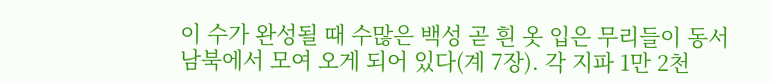이 수가 완성될 때 수많은 백성 곧 흰 옷 입은 무리들이 동서남북에서 모여 오게 되어 있다(계 7장). 각 지파 1만 2천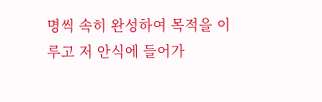명씩 속히 완성하여 목적을 이루고 저 안식에 들어가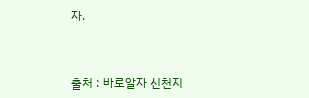자.


출처 : 바로알자 신천지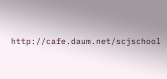http://cafe.daum.net/scjschool